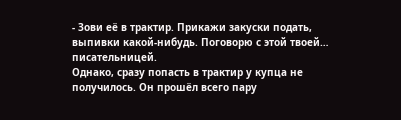- Зови её в трактир. Прикажи закуски подать, выпивки какой-нибудь. Поговорю с этой твоей… писательницей.
Однако, сразу попасть в трактир у купца не получилось. Он прошёл всего пару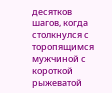десятков шагов, когда столкнулся с торопящимся мужчиной с короткой рыжеватой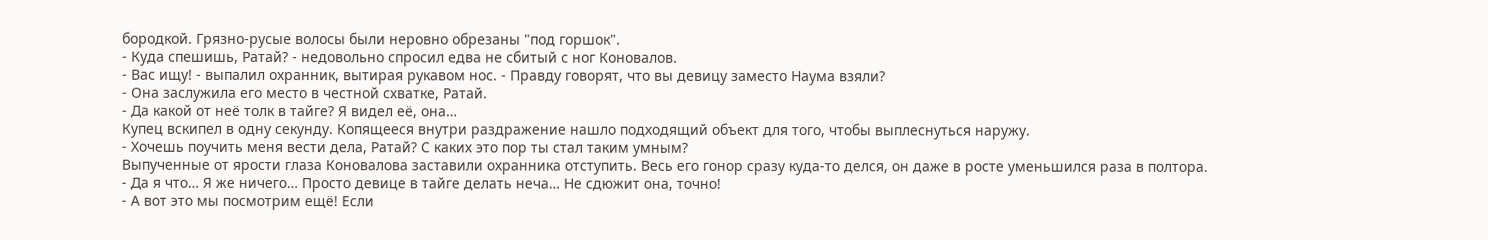бородкой. Грязно-русые волосы были неровно обрезаны "под горшок".
- Куда спешишь, Ратай? - недовольно спросил едва не сбитый с ног Коновалов.
- Вас ищу! - выпалил охранник, вытирая рукавом нос. - Правду говорят, что вы девицу заместо Наума взяли?
- Она заслужила его место в честной схватке, Ратай.
- Да какой от неё толк в тайге? Я видел её, она…
Купец вскипел в одну секунду. Копящееся внутри раздражение нашло подходящий объект для того, чтобы выплеснуться наружу.
- Хочешь поучить меня вести дела, Ратай? С каких это пор ты стал таким умным?
Выпученные от ярости глаза Коновалова заставили охранника отступить. Весь его гонор сразу куда-то делся, он даже в росте уменьшился раза в полтора.
- Да я что… Я же ничего… Просто девице в тайге делать неча… Не сдюжит она, точно!
- А вот это мы посмотрим ещё! Если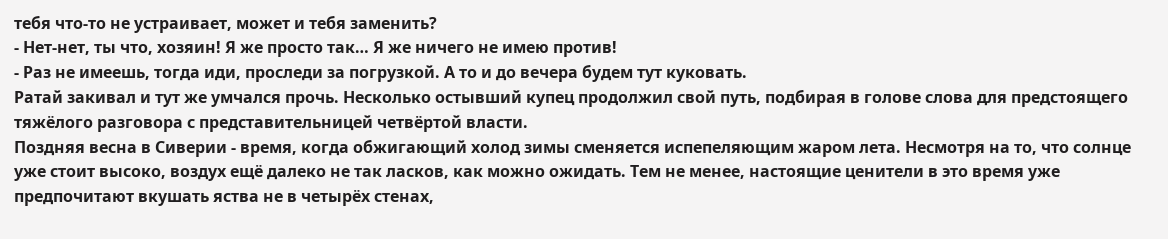тебя что-то не устраивает, может и тебя заменить?
- Нет-нет, ты что, хозяин! Я же просто так… Я же ничего не имею против!
- Раз не имеешь, тогда иди, проследи за погрузкой. А то и до вечера будем тут куковать.
Ратай закивал и тут же умчался прочь. Несколько остывший купец продолжил свой путь, подбирая в голове слова для предстоящего тяжёлого разговора с представительницей четвёртой власти.
Поздняя весна в Сиверии - время, когда обжигающий холод зимы сменяется испепеляющим жаром лета. Несмотря на то, что солнце уже стоит высоко, воздух ещё далеко не так ласков, как можно ожидать. Тем не менее, настоящие ценители в это время уже предпочитают вкушать яства не в четырёх стенах,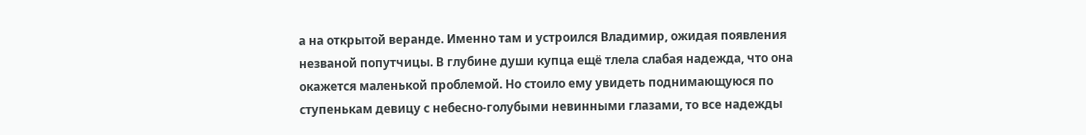а на открытой веранде. Именно там и устроился Владимир, ожидая появления незваной попутчицы. В глубине души купца ещё тлела слабая надежда, что она окажется маленькой проблемой. Но стоило ему увидеть поднимающуюся по ступенькам девицу с небесно-голубыми невинными глазами, то все надежды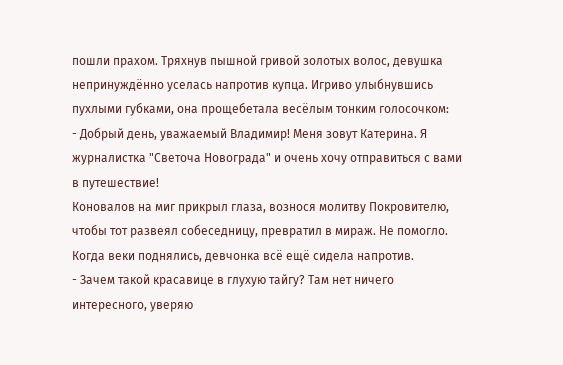пошли прахом. Тряхнув пышной гривой золотых волос, девушка непринуждённо уселась напротив купца. Игриво улыбнувшись пухлыми губками, она прощебетала весёлым тонким голосочком:
- Добрый день, уважаемый Владимир! Меня зовут Катерина. Я журналистка "Светоча Новограда" и очень хочу отправиться с вами в путешествие!
Коновалов на миг прикрыл глаза, вознося молитву Покровителю, чтобы тот развеял собеседницу, превратил в мираж. Не помогло. Когда веки поднялись, девчонка всё ещё сидела напротив.
- Зачем такой красавице в глухую тайгу? Там нет ничего интересного, уверяю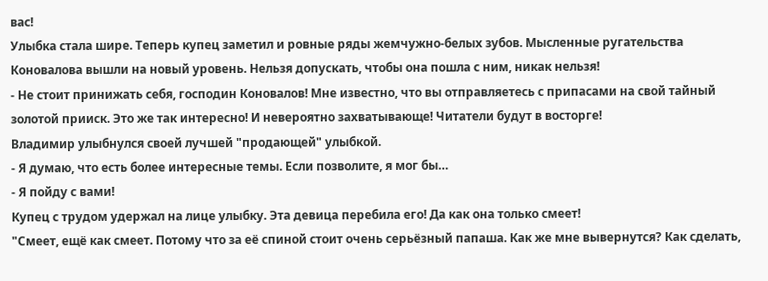вас!
Улыбка стала шире. Теперь купец заметил и ровные ряды жемчужно-белых зубов. Мысленные ругательства Коновалова вышли на новый уровень. Нельзя допускать, чтобы она пошла с ним, никак нельзя!
- Не стоит принижать себя, господин Коновалов! Мне известно, что вы отправляетесь с припасами на свой тайный золотой прииск. Это же так интересно! И невероятно захватывающе! Читатели будут в восторге!
Владимир улыбнулся своей лучшей "продающей" улыбкой.
- Я думаю, что есть более интересные темы. Если позволите, я мог бы…
- Я пойду с вами!
Купец с трудом удержал на лице улыбку. Эта девица перебила его! Да как она только смеет!
"Смеет, ещё как смеет. Потому что за её спиной стоит очень серьёзный папаша. Как же мне вывернутся? Как сделать,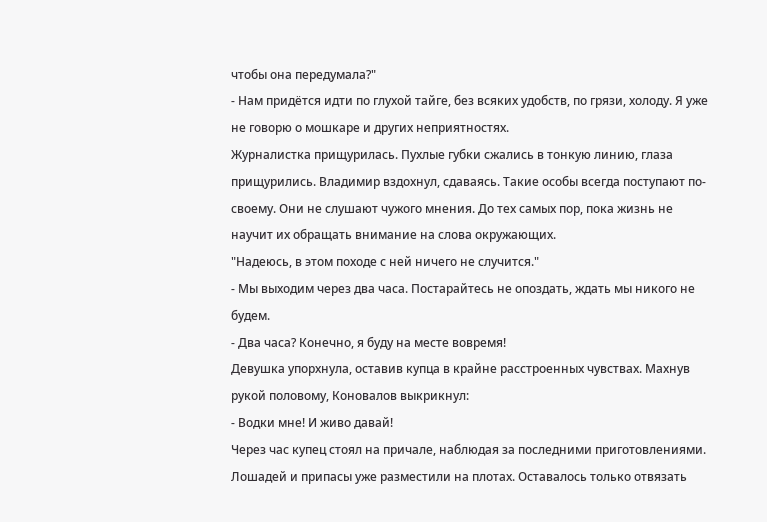чтобы она передумала?"
- Нам придётся идти по глухой тайге, без всяких удобств, по грязи, холоду. Я уже не говорю о мошкаре и других неприятностях.
Журналистка прищурилась. Пухлые губки сжались в тонкую линию, глаза прищурились. Владимир вздохнул, сдаваясь. Такие особы всегда поступают по-своему. Они не слушают чужого мнения. До тех самых пор, пока жизнь не научит их обращать внимание на слова окружающих.
"Надеюсь, в этом походе с ней ничего не случится."
- Мы выходим через два часа. Постарайтесь не опоздать, ждать мы никого не будем.
- Два часа? Конечно, я буду на месте вовремя!
Девушка упорхнула, оставив купца в крайне расстроенных чувствах. Махнув рукой половому, Коновалов выкрикнул:
- Водки мне! И живо давай!
Через час купец стоял на причале, наблюдая за последними приготовлениями. Лошадей и припасы уже разместили на плотах. Оставалось только отвязать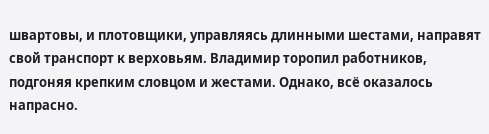швартовы, и плотовщики, управляясь длинными шестами, направят свой транспорт к верховьям. Владимир торопил работников, подгоняя крепким словцом и жестами. Однако, всё оказалось напрасно.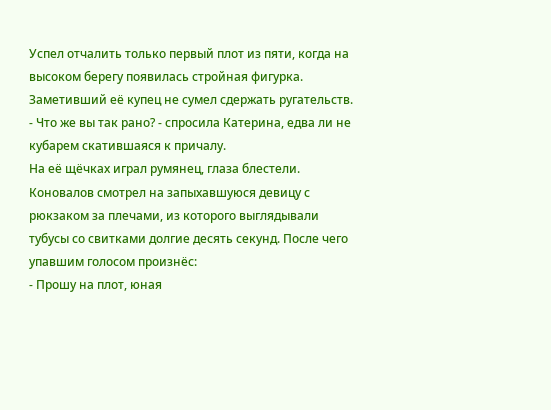Успел отчалить только первый плот из пяти, когда на высоком берегу появилась стройная фигурка. Заметивший её купец не сумел сдержать ругательств.
- Что же вы так рано? - спросила Катерина, едва ли не кубарем скатившаяся к причалу.
На её щёчках играл румянец, глаза блестели. Коновалов смотрел на запыхавшуюся девицу с рюкзаком за плечами, из которого выглядывали тубусы со свитками долгие десять секунд. После чего упавшим голосом произнёс:
- Прошу на плот, юная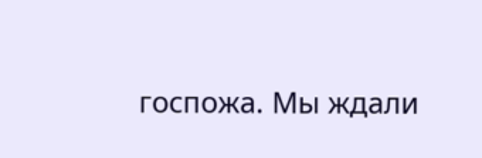госпожа. Мы ждали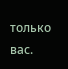только вас.